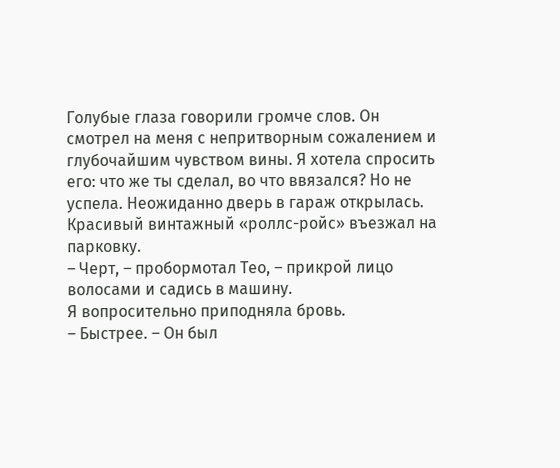Голубые глаза говорили громче слов. Он смотрел на меня с непритворным сожалением и глубочайшим чувством вины. Я хотела спросить его: что же ты сделал, во что ввязался? Но не успела. Неожиданно дверь в гараж открылась. Красивый винтажный «роллс-ройс» въезжал на парковку.
– Черт, – пробормотал Тео, – прикрой лицо волосами и садись в машину.
Я вопросительно приподняла бровь.
– Быстрее. – Он был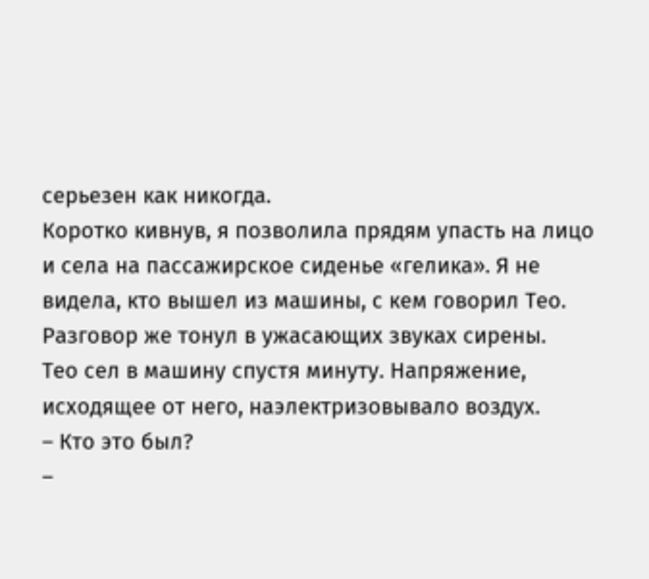серьезен как никогда.
Коротко кивнув, я позволила прядям упасть на лицо и села на пассажирское сиденье «гелика». Я не видела, кто вышел из машины, с кем говорил Тео. Разговор же тонул в ужасающих звуках сирены.
Тео сел в машину спустя минуту. Напряжение, исходящее от него, наэлектризовывало воздух.
– Кто это был?
–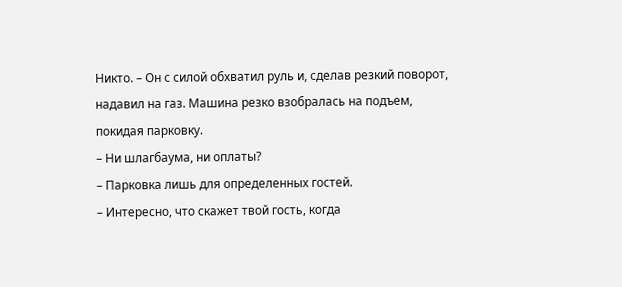Никто. – Он с силой обхватил руль и, сделав резкий поворот, надавил на газ. Машина резко взобралась на подъем, покидая парковку.
– Ни шлагбаума, ни оплаты?
– Парковка лишь для определенных гостей.
– Интересно, что скажет твой гость, когда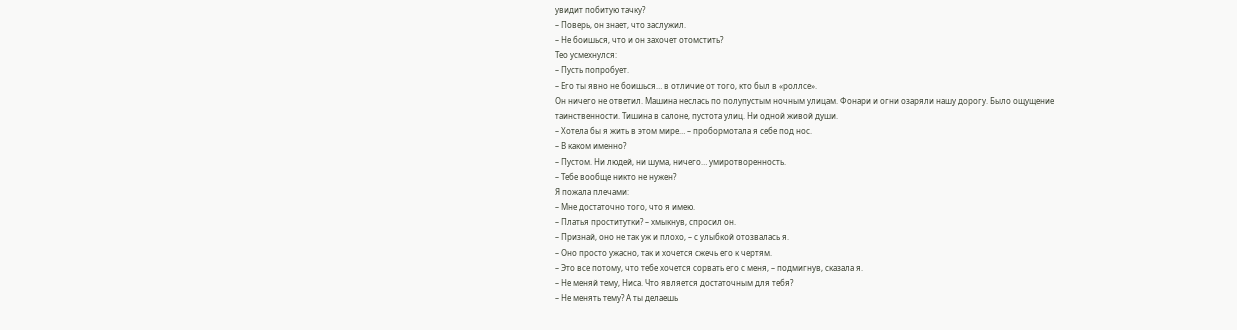увидит побитую тачку?
– Поверь, он знает, что заслужил.
– Не боишься, что и он захочет отомстить?
Тео усмехнулся:
– Пусть попробует.
– Его ты явно не боишься… в отличие от того, кто был в «роллсе».
Он ничего не ответил. Машина неслась по полупустым ночным улицам. Фонари и огни озаряли нашу дорогу. Было ощущение таинственности. Тишина в салоне, пустота улиц. Ни одной живой души.
– Хотела бы я жить в этом мире… – пробормотала я себе под нос.
– В каком именно?
– Пустом. Ни людей, ни шума, ничего… умиротворенность.
– Тебе вообще никто не нужен?
Я пожала плечами:
– Мне достаточно того, что я имею.
– Платья проститутки? – хмыкнув, спросил он.
– Признай, оно не так уж и плохо, – с улыбкой отозвалась я.
– Оно просто ужасно, так и хочется сжечь его к чертям.
– Это все потому, что тебе хочется сорвать его с меня, – подмигнув, сказала я.
– Не меняй тему, Ниса. Что является достаточным для тебя?
– Не менять тему? А ты делаешь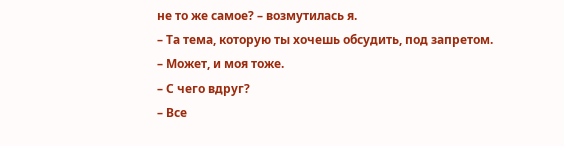не то же самое? – возмутилась я.
– Та тема, которую ты хочешь обсудить, под запретом.
– Может, и моя тоже.
– С чего вдруг?
– Все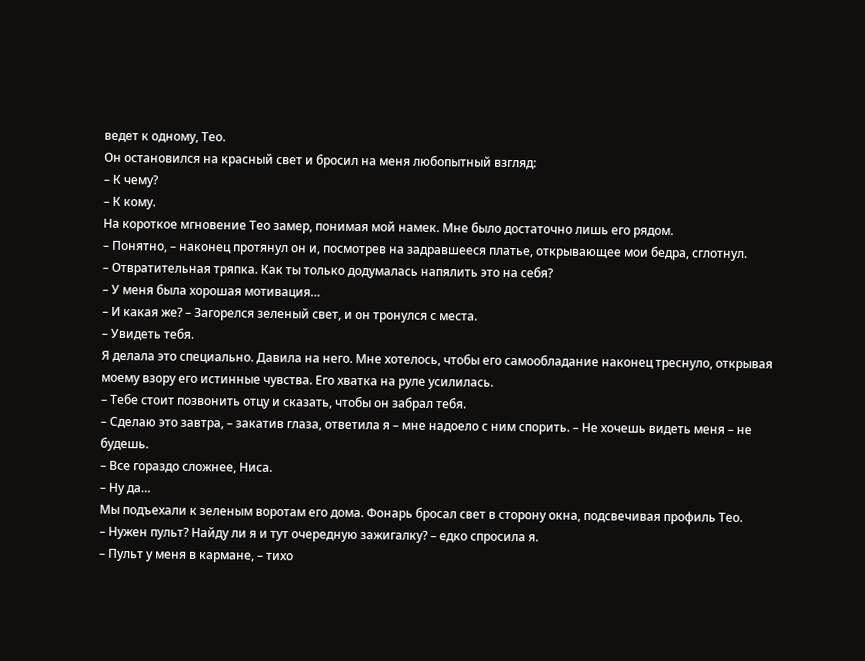ведет к одному, Тео.
Он остановился на красный свет и бросил на меня любопытный взгляд:
– К чему?
– К кому.
На короткое мгновение Тео замер, понимая мой намек. Мне было достаточно лишь его рядом.
– Понятно, – наконец протянул он и, посмотрев на задравшееся платье, открывающее мои бедра, сглотнул.
– Отвратительная тряпка. Как ты только додумалась напялить это на себя?
– У меня была хорошая мотивация…
– И какая же? – Загорелся зеленый свет, и он тронулся с места.
– Увидеть тебя.
Я делала это специально. Давила на него. Мне хотелось, чтобы его самообладание наконец треснуло, открывая моему взору его истинные чувства. Его хватка на руле усилилась.
– Тебе стоит позвонить отцу и сказать, чтобы он забрал тебя.
– Сделаю это завтра, – закатив глаза, ответила я – мне надоело с ним спорить. – Не хочешь видеть меня – не будешь.
– Все гораздо сложнее, Ниса.
– Ну да…
Мы подъехали к зеленым воротам его дома. Фонарь бросал свет в сторону окна, подсвечивая профиль Тео.
– Нужен пульт? Найду ли я и тут очередную зажигалку? – едко спросила я.
– Пульт у меня в кармане, – тихо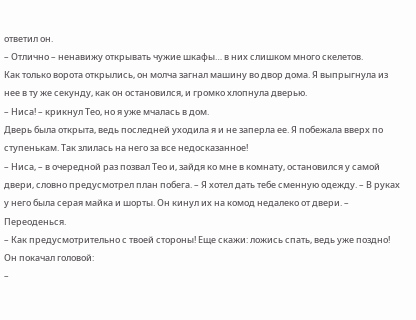ответил он.
– Отлично – ненавижу открывать чужие шкафы… в них слишком много скелетов.
Как только ворота открылись, он молча загнал машину во двор дома. Я выпрыгнула из нее в ту же секунду, как он остановился, и громко хлопнула дверью.
– Ниса! – крикнул Тео, но я уже мчалась в дом.
Дверь была открыта, ведь последней уходила я и не заперла ее. Я побежала вверх по ступенькам. Так злилась на него за все недосказанное!
– Ниса, – в очередной раз позвал Тео и, зайдя ко мне в комнату, остановился у самой двери, словно предусмотрел план побега. – Я хотел дать тебе сменную одежду. – В руках у него была серая майка и шорты. Он кинул их на комод недалеко от двери. – Переоденься.
– Как предусмотрительно с твоей стороны! Еще скажи: ложись спать, ведь уже поздно!
Он покачал головой:
–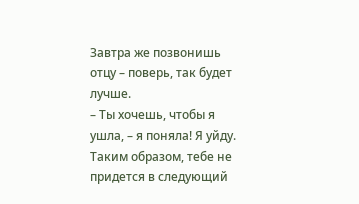Завтра же позвонишь отцу – поверь, так будет лучше.
– Ты хочешь, чтобы я ушла, – я поняла! Я уйду. Таким образом, тебе не придется в следующий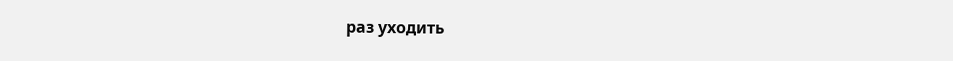раз уходить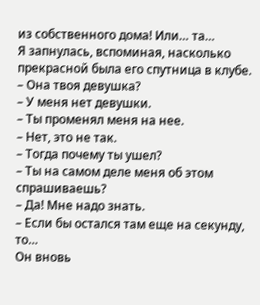из собственного дома! Или… та…
Я запнулась, вспоминая, насколько прекрасной была его спутница в клубе.
– Она твоя девушка?
– У меня нет девушки.
– Ты променял меня на нее.
– Нет, это не так.
– Тогда почему ты ушел?
– Ты на самом деле меня об этом спрашиваешь?
– Да! Мне надо знать.
– Если бы остался там еще на секунду, то…
Он вновь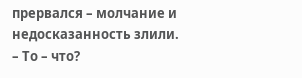прервался – молчание и недосказанность злили.
– То – что?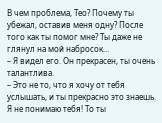В чем проблема, Тео? Почему ты убежал, оставив меня одну? После того как ты помог мне? Ты даже не глянул на мой набросок…
– Я видел его. Он прекрасен, ты очень талантлива.
– Это не то, что я хочу от тебя услышать, и ты прекрасно это знаешь. Я не понимаю тебя! То ты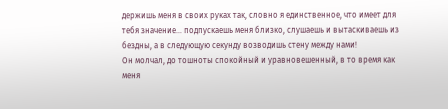держишь меня в своих руках так, словно я единственное, что имеет для тебя значение… подпускаешь меня близко, слушаешь и вытаскиваешь из бездны, а в следующую секунду возводишь стену между нами!
Он молчал, до тошноты спокойный и уравновешенный, в то время как меня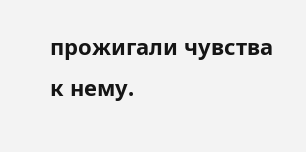прожигали чувства к нему.